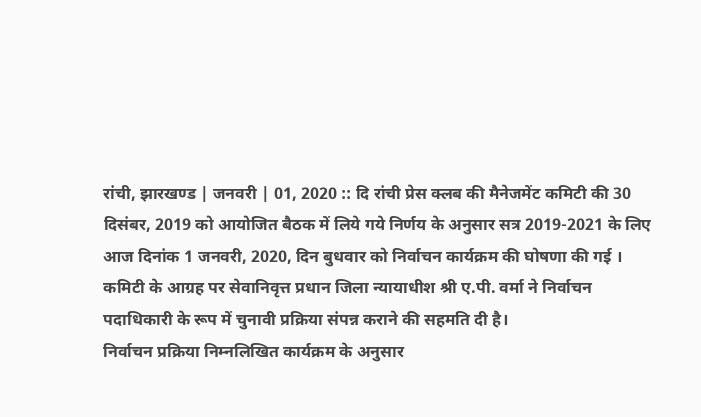रांची, झारखण्ड | जनवरी | 01, 2020 :: दि रांची प्रेस क्लब की मैनेजमेंट कमिटी की 30 दिसंबर, 2019 को आयोजित बैठक में लिये गये निर्णय के अनुसार सत्र 2019-2021 के लिए आज दिनांक 1 जनवरी, 2020, दिन बुधवार को निर्वाचन कार्यक्रम की घोषणा की गई ।
कमिटी के आग्रह पर सेवानिवृत्त प्रधान जिला न्यायाधीश श्री ए.पी. वर्मा ने निर्वाचन पदाधिकारी के रूप में चुनावी प्रक्रिया संपन्न कराने की सहमति दी है।
निर्वाचन प्रक्रिया निम्नलिखित कार्यक्रम के अनुसार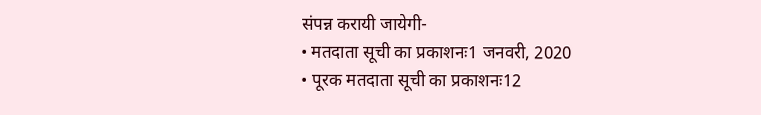संपन्न करायी जायेगी-
• मतदाता सूची का प्रकाशनः1 जनवरी, 2020
• पूरक मतदाता सूची का प्रकाशनः12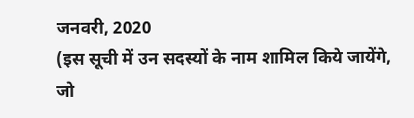जनवरी, 2020
(इस सूची में उन सदस्यों के नाम शामिल किये जायेंगे, जो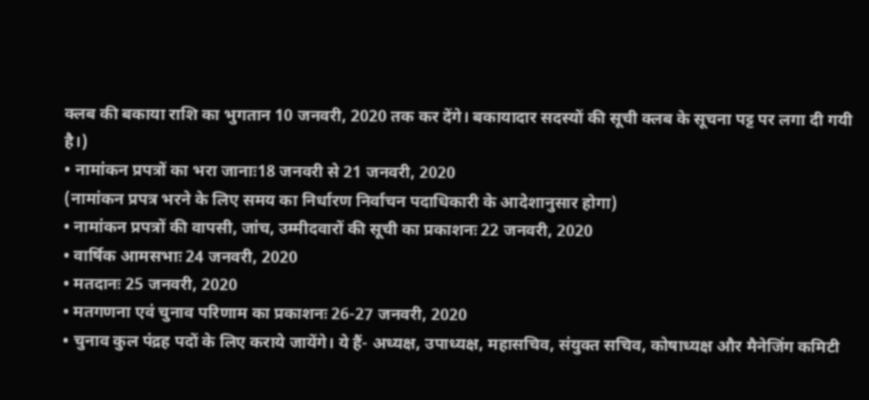क्लब की बकाया राशि का भुगतान 10 जनवरी, 2020 तक कर देंगे। बकायादार सदस्यों की सूची क्लब के सूचना पट्ट पर लगा दी गयी है।)
• नामांकन प्रपत्रों का भरा जानाः18 जनवरी से 21 जनवरी, 2020
(नामांकन प्रपत्र भरने के लिए समय का निर्धारण निर्वाचन पदाधिकारी के आदेशानुसार होगा)
• नामांकन प्रपत्रों की वापसी, जांच, उम्मीदवारों की सूची का प्रकाशनः 22 जनवरी, 2020
• वार्षिक आमसभाः 24 जनवरी, 2020
• मतदानः 25 जनवरी, 2020
• मतगणना एवं चुनाव परिणाम का प्रकाशनः 26-27 जनवरी, 2020
• चुनाव कुल पंद्रह पदों के लिए कराये जायेंगे। ये हैं- अध्यक्ष, उपाध्यक्ष, महासचिव, संयुक्त सचिव, कोषाध्यक्ष और मैनेजिंग कमिटी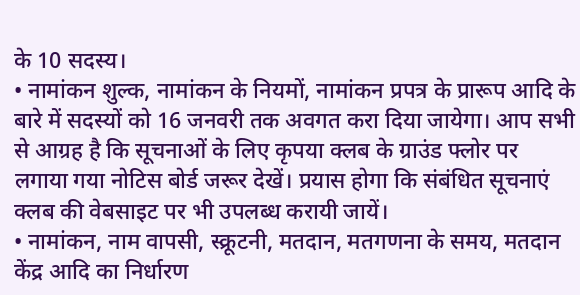के 10 सदस्य।
• नामांकन शुल्क, नामांकन के नियमों, नामांकन प्रपत्र के प्रारूप आदि के बारे में सदस्यों को 16 जनवरी तक अवगत करा दिया जायेगा। आप सभी से आग्रह है कि सूचनाओं के लिए कृपया क्लब के ग्राउंड फ्लोर पर लगाया गया नोटिस बोर्ड जरूर देखें। प्रयास होगा कि संबंधित सूचनाएं क्लब की वेबसाइट पर भी उपलब्ध करायी जायें।
• नामांकन, नाम वापसी, स्क्रूटनी, मतदान, मतगणना के समय, मतदान केंद्र आदि का निर्धारण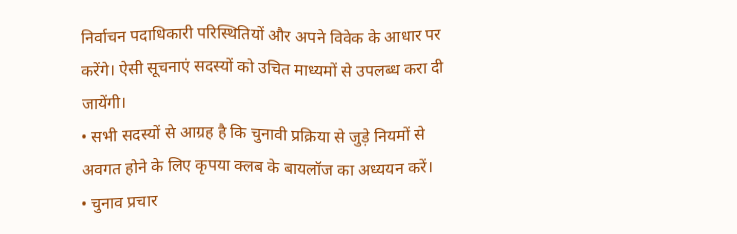निर्वाचन पदाधिकारी परिस्थितियों और अपने विवेक के आधार पर करेंगे। ऐसी सूचनाएं सदस्यों को उचित माध्यमों से उपलब्ध करा दी जायेंगी।
• सभी सदस्यों से आग्रह है कि चुनावी प्रक्रिया से जुड़े नियमों से अवगत होने के लिए कृपया क्लब के बायलॉज का अध्ययन करें।
• चुनाव प्रचार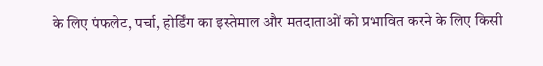के लिए पंफलेट, पर्चा, होर्डिंग का इस्तेमाल और मतदाताओं को प्रभावित करने के लिए किसी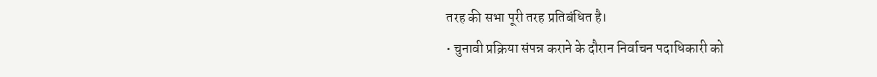तरह की सभा पूरी तरह प्रतिबंधित है।
• चुनावी प्रक्रिया संपन्न कराने के दौरान निर्वाचन पदाधिकारी को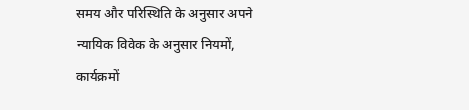समय और परिस्थिति के अनुसार अपने न्यायिक विवेक के अनुसार नियमों, कार्यक्रमों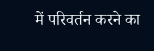में परिवर्तन करने का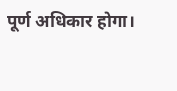पूर्ण अधिकार होगा।